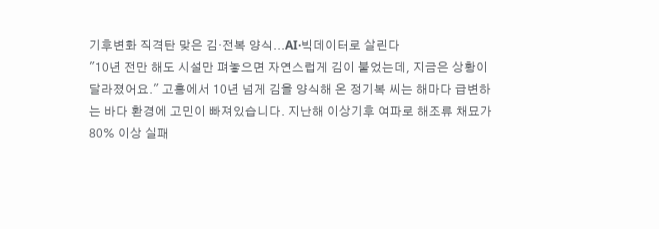기후변화 직격탄 맞은 김·전복 양식...AI·빅데이터로 살린다
"10년 전만 해도 시설만 펴놓으면 자연스럽게 김이 붙었는데, 지금은 상황이 달라졌어요." 고흥에서 10년 넘게 김을 양식해 온 정기복 씨는 해마다 급변하는 바다 환경에 고민이 빠져있습니다. 지난해 이상기후 여파로 해조류 채묘가 80% 이상 실패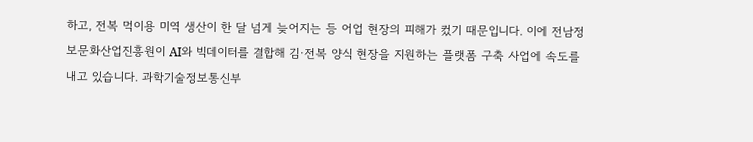하고, 전복 먹이용 미역 생산이 한 달 넘게 늦어지는 등 어업 현장의 피해가 컸기 때문입니다. 이에 전남정보문화산업진흥원이 AI와 빅데이터를 결합해 김·전복 양식 현장을 지원하는 플랫폼 구축 사업에 속도를 내고 있습니다. 과학기술정보통신부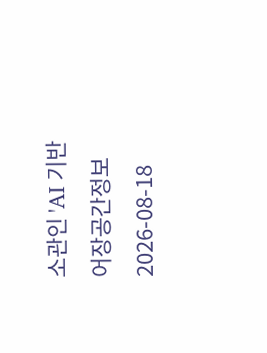소관인 'AI 기반 어장공간정보
2026-08-18